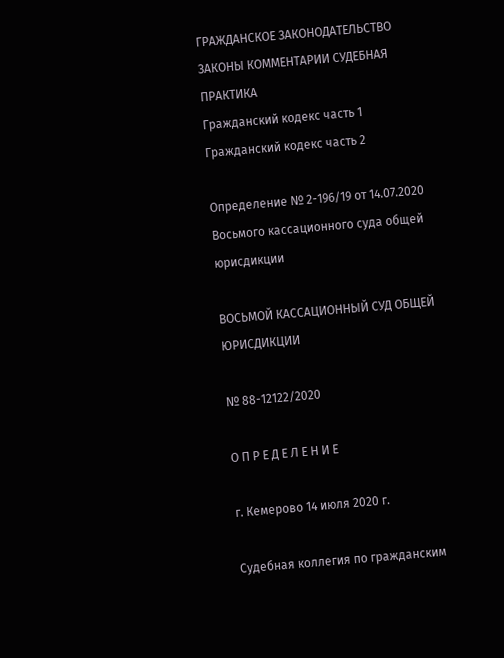ГРАЖДАНСКОЕ ЗАКОНОДАТЕЛЬСТВО
ЗАКОНЫ КОММЕНТАРИИ СУДЕБНАЯ ПРАКТИКА
Гражданский кодекс часть 1
Гражданский кодекс часть 2

Определение № 2-196/19 от 14.07.2020 Восьмого кассационного суда общей юрисдикции

ВОСЬМОЙ КАССАЦИОННЫЙ СУД ОБЩЕЙ ЮРИСДИКЦИИ

№ 88-12122/2020

О П Р Е Д Е Л Е Н И Е

г. Кемерово 14 июля 2020 г.

Судебная коллегия по гражданским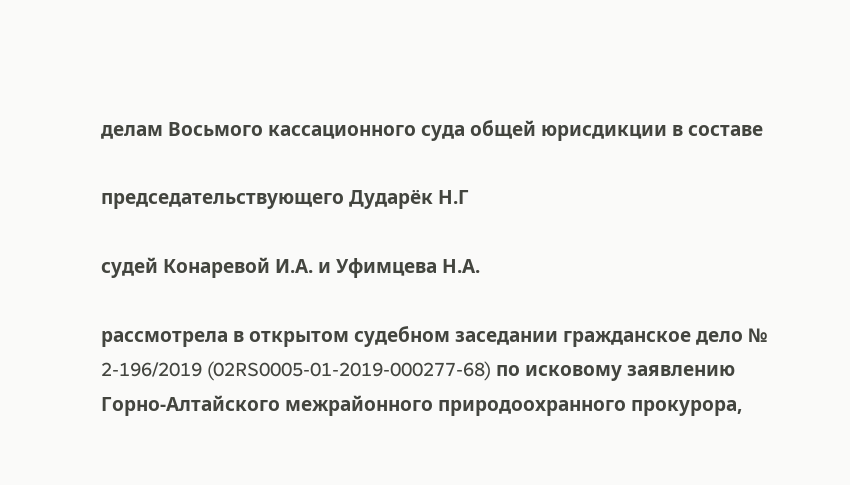делам Восьмого кассационного суда общей юрисдикции в составе

председательствующего Дударёк Н.Г

судей Конаревой И.А. и Уфимцева Н.А.

рассмотрела в открытом судебном заседании гражданское дело № 2-196/2019 (02RS0005-01-2019-000277-68) по исковому заявлению Горно-Алтайского межрайонного природоохранного прокурора,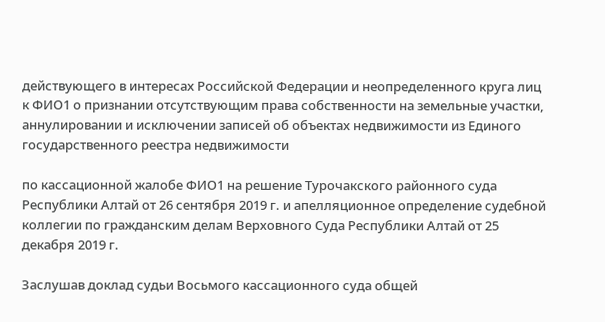действующего в интересах Российской Федерации и неопределенного круга лиц к ФИО1 о признании отсутствующим права собственности на земельные участки, аннулировании и исключении записей об объектах недвижимости из Единого государственного реестра недвижимости

по кассационной жалобе ФИО1 на решение Турочакского районного суда Республики Алтай от 26 сентября 2019 г. и апелляционное определение судебной коллегии по гражданским делам Верховного Суда Республики Алтай от 25 декабря 2019 г.

Заслушав доклад судьи Восьмого кассационного суда общей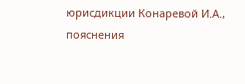юрисдикции Конаревой И.А., пояснения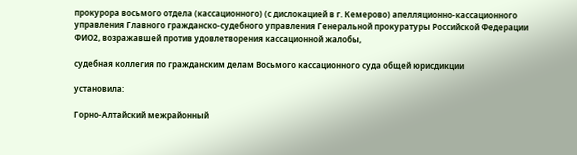прокурора восьмого отдела (кассационного) (с дислокацией в г. Кемерово) апелляционно-кассационного управления Главного гражданско-судебного управления Генеральной прокуратуры Российской Федерации ФИО2, возражавшей против удовлетворения кассационной жалобы,

судебная коллегия по гражданским делам Восьмого кассационного суда общей юрисдикции

установила:

Горно-Алтайский межрайонный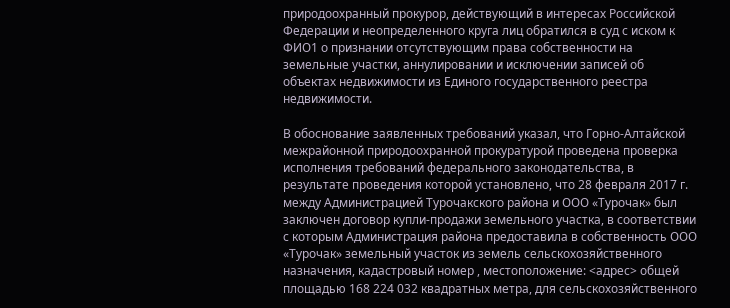природоохранный прокурор, действующий в интересах Российской Федерации и неопределенного круга лиц обратился в суд с иском к ФИО1 о признании отсутствующим права собственности на земельные участки, аннулировании и исключении записей об объектах недвижимости из Единого государственного реестра недвижимости.

В обоснование заявленных требований указал, что Горно-Алтайской межрайонной природоохранной прокуратурой проведена проверка исполнения требований федерального законодательства, в результате проведения которой установлено, что 28 февраля 2017 г. между Администрацией Турочакского района и ООО «Турочак» был заключен договор купли-продажи земельного участка, в соответствии с которым Администрация района предоставила в собственность ООО «Турочак» земельный участок из земель сельскохозяйственного назначения, кадастровый номер , местоположение: <адрес> общей площадью 168 224 032 квадратных метра, для сельскохозяйственного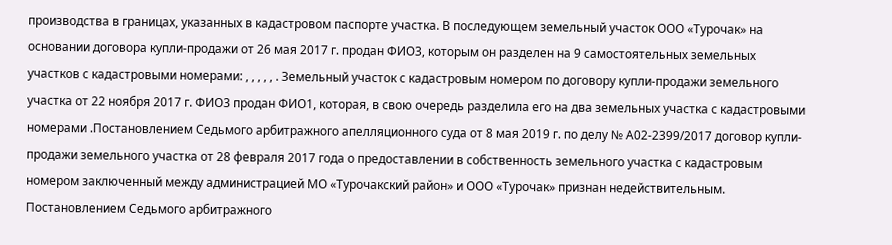производства в границах, указанных в кадастровом паспорте участка. В последующем земельный участок ООО «Турочак» на основании договора купли-продажи от 26 мая 2017 г. продан ФИО3, которым он разделен на 9 самостоятельных земельных участков с кадастровыми номерами: , , , , , . Земельный участок с кадастровым номером по договору купли-продажи земельного участка от 22 ноября 2017 г. ФИО3 продан ФИО1, которая, в свою очередь разделила его на два земельных участка с кадастровыми номерами .Постановлением Седьмого арбитражного апелляционного суда от 8 мая 2019 г. по делу № А02-2399/2017 договор купли-продажи земельного участка от 28 февраля 2017 года о предоставлении в собственность земельного участка с кадастровым номером заключенный между администрацией МО «Турочакский район» и ООО «Турочак» признан недействительным. Постановлением Седьмого арбитражного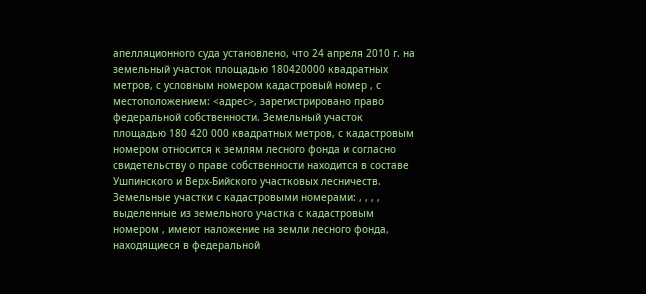апелляционного суда установлено, что 24 апреля 2010 г. на земельный участок площадью 180420000 квадратных метров, с условным номером кадастровый номер , с местоположением: <адрес>, зарегистрировано право федеральной собственности. Земельный участок площадью 180 420 000 квадратных метров, с кадастровым номером относится к землям лесного фонда и согласно свидетельству о праве собственности находится в составе Ушпинского и Верх-Бийского участковых лесничеств. Земельные участки с кадастровыми номерами: , , , , выделенные из земельного участка с кадастровым номером , имеют наложение на земли лесного фонда, находящиеся в федеральной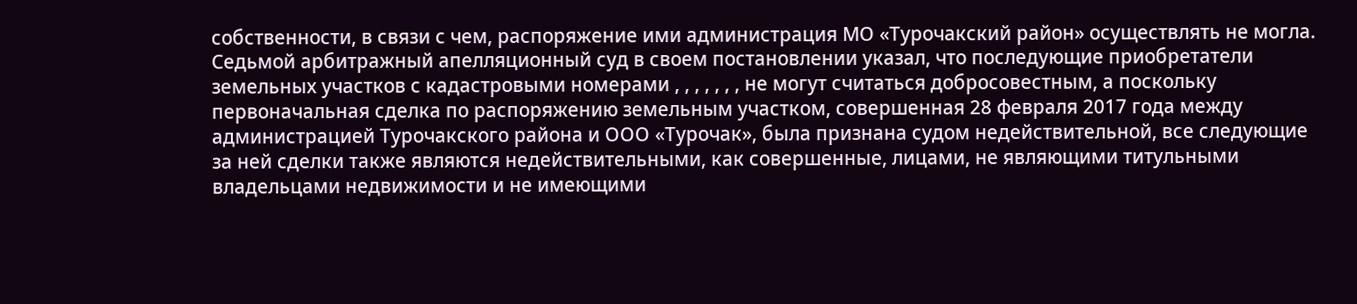собственности, в связи с чем, распоряжение ими администрация МО «Турочакский район» осуществлять не могла. Седьмой арбитражный апелляционный суд в своем постановлении указал, что последующие приобретатели земельных участков с кадастровыми номерами , , , , , , , не могут считаться добросовестным, а поскольку первоначальная сделка по распоряжению земельным участком, совершенная 28 февраля 2017 года между администрацией Турочакского района и ООО «Турочак», была признана судом недействительной, все следующие за ней сделки также являются недействительными, как совершенные, лицами, не являющими титульными владельцами недвижимости и не имеющими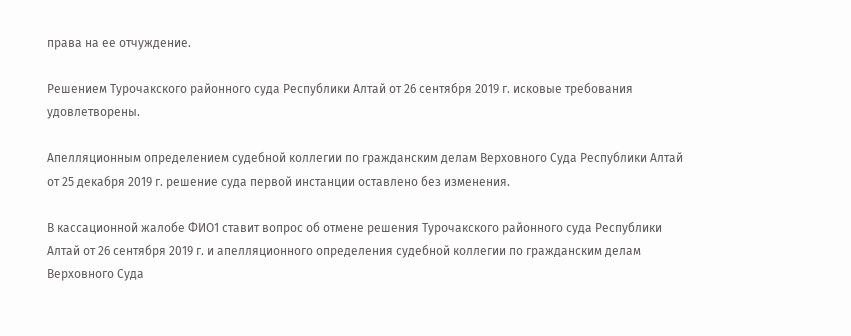права на ее отчуждение.

Решением Турочакского районного суда Республики Алтай от 26 сентября 2019 г. исковые требования удовлетворены.

Апелляционным определением судебной коллегии по гражданским делам Верховного Суда Республики Алтай от 25 декабря 2019 г. решение суда первой инстанции оставлено без изменения.

В кассационной жалобе ФИО1 ставит вопрос об отмене решения Турочакского районного суда Республики Алтай от 26 сентября 2019 г. и апелляционного определения судебной коллегии по гражданским делам Верховного Суда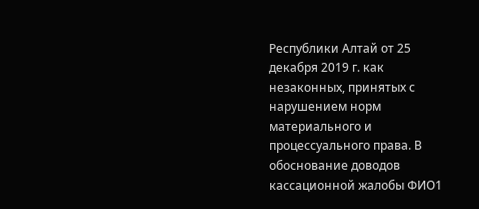Республики Алтай от 25 декабря 2019 г. как незаконных, принятых с нарушением норм материального и процессуального права. В обоснование доводов кассационной жалобы ФИО1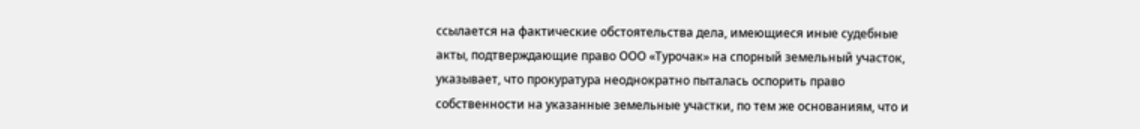ссылается на фактические обстоятельства дела, имеющиеся иные судебные акты, подтверждающие право ООО «Турочак» на спорный земельный участок, указывает, что прокуратура неоднократно пыталась оспорить право собственности на указанные земельные участки, по тем же основаниям, что и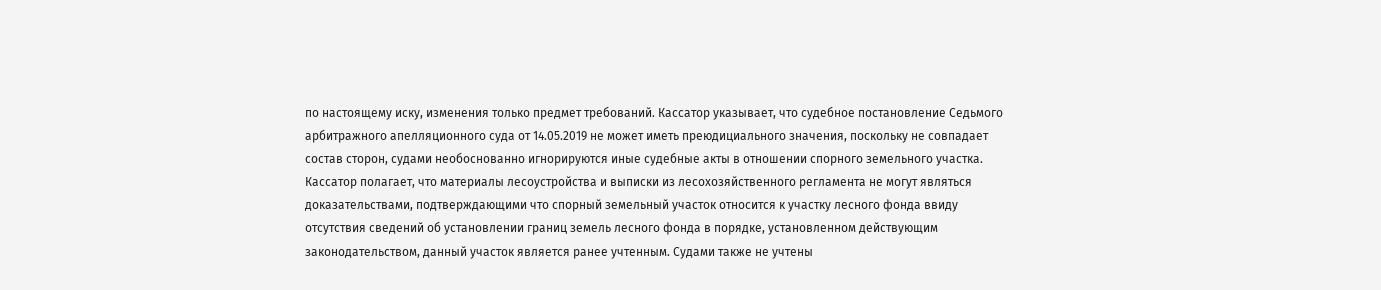по настоящему иску, изменения только предмет требований. Кассатор указывает, что судебное постановление Седьмого арбитражного апелляционного суда от 14.05.2019 не может иметь преюдициального значения, поскольку не совпадает состав сторон, судами необоснованно игнорируются иные судебные акты в отношении спорного земельного участка. Кассатор полагает, что материалы лесоустройства и выписки из лесохозяйственного регламента не могут являться доказательствами, подтверждающими что спорный земельный участок относится к участку лесного фонда ввиду отсутствия сведений об установлении границ земель лесного фонда в порядке, установленном действующим законодательством, данный участок является ранее учтенным. Судами также не учтены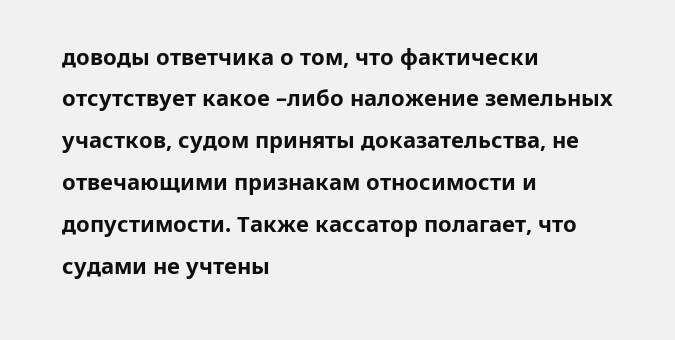доводы ответчика о том, что фактически отсутствует какое –либо наложение земельных участков, судом приняты доказательства, не отвечающими признакам относимости и допустимости. Также кассатор полагает, что судами не учтены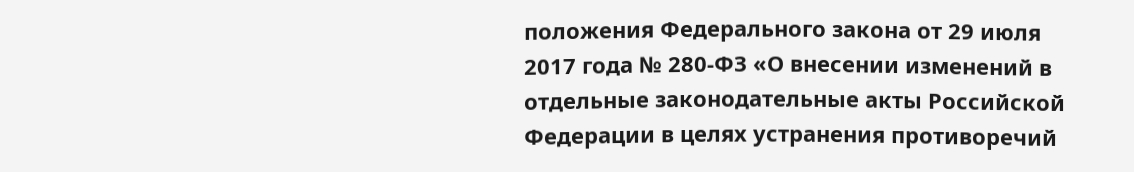положения Федерального закона от 29 июля 2017 года № 280-ФЗ «О внесении изменений в отдельные законодательные акты Российской Федерации в целях устранения противоречий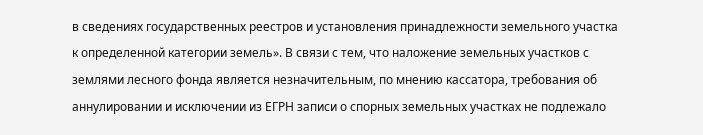в сведениях государственных реестров и установления принадлежности земельного участка к определенной категории земель». В связи с тем, что наложение земельных участков с землями лесного фонда является незначительным, по мнению кассатора, требования об аннулировании и исключении из ЕГРН записи о спорных земельных участках не подлежало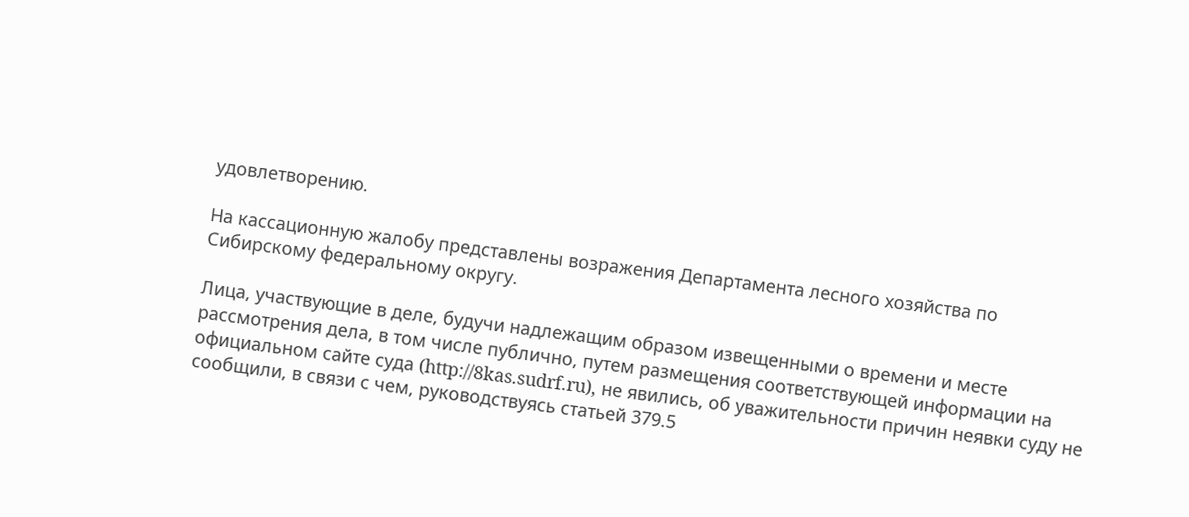удовлетворению.

На кассационную жалобу представлены возражения Департамента лесного хозяйства по Сибирскому федеральному округу.

Лица, участвующие в деле, будучи надлежащим образом извещенными о времени и месте рассмотрения дела, в том числе публично, путем размещения соответствующей информации на официальном сайте суда (http://8kas.sudrf.ru), не явились, об уважительности причин неявки суду не сообщили, в связи с чем, руководствуясь статьей 379.5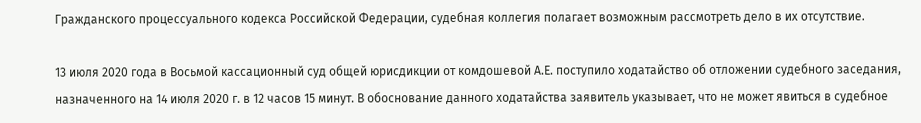Гражданского процессуального кодекса Российской Федерации, судебная коллегия полагает возможным рассмотреть дело в их отсутствие.

13 июля 2020 года в Восьмой кассационный суд общей юрисдикции от комдошевой А.Е. поступило ходатайство об отложении судебного заседания, назначенного на 14 июля 2020 г. в 12 часов 15 минут. В обоснование данного ходатайства заявитель указывает, что не может явиться в судебное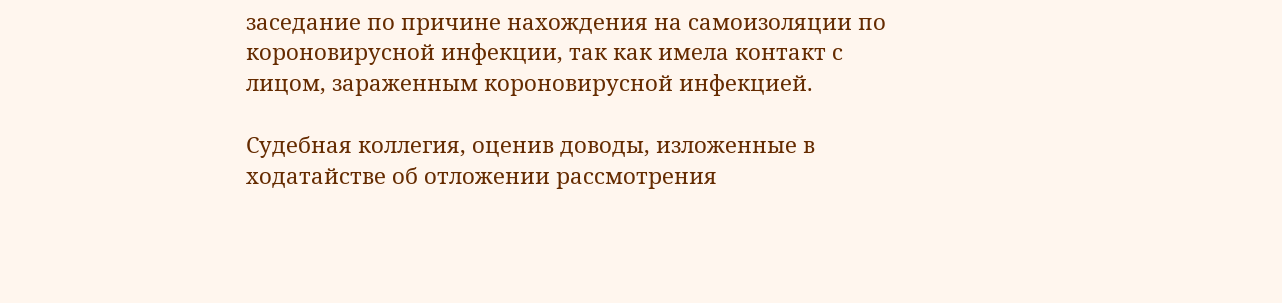заседание по причине нахождения на самоизоляции по короновирусной инфекции, так как имела контакт с лицом, зараженным короновирусной инфекцией.

Судебная коллегия, оценив доводы, изложенные в ходатайстве об отложении рассмотрения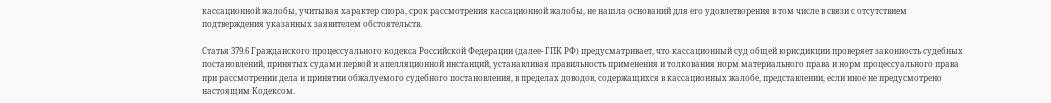кассационной жалобы, учитывая характер спора, срок рассмотрения кассационной жалобы, не нашла оснований для его удовлетворения в том числе в связи с отсутствием подтверждения указанных заявителем обстоятельств.

Статья 379.6 Гражданского процессуального кодекса Российской Федерации (далее- ГПК РФ) предусматривает, что кассационный суд общей юрисдикции проверяет законность судебных постановлений, принятых судами первой и апелляционной инстанций, устанавливая правильность применения и толкования норм материального права и норм процессуального права при рассмотрении дела и принятии обжалуемого судебного постановления, в пределах доводов, содержащихся в кассационных жалобе, представлении, если иное не предусмотрено настоящим Кодексом.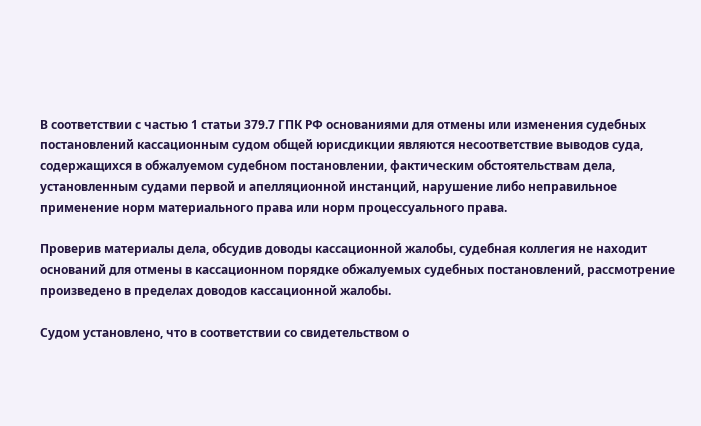В соответствии с частью 1 статьи 379.7 ГПК РФ основаниями для отмены или изменения судебных постановлений кассационным судом общей юрисдикции являются несоответствие выводов суда, содержащихся в обжалуемом судебном постановлении, фактическим обстоятельствам дела, установленным судами первой и апелляционной инстанций, нарушение либо неправильное применение норм материального права или норм процессуального права.

Проверив материалы дела, обсудив доводы кассационной жалобы, судебная коллегия не находит оснований для отмены в кассационном порядке обжалуемых судебных постановлений, рассмотрение произведено в пределах доводов кассационной жалобы.

Судом установлено, что в соответствии со свидетельством о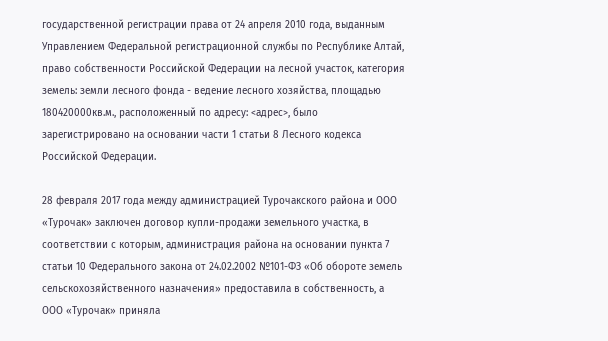государственной регистрации права от 24 апреля 2010 года, выданным Управлением Федеральной регистрационной службы по Республике Алтай, право собственности Российской Федерации на лесной участок, категория земель: земли лесного фонда - ведение лесного хозяйства, площадью 180420000кв.м., расположенный по адресу: <адрес>, было зарегистрировано на основании части 1 статьи 8 Лесного кодекса Российской Федерации.

28 февраля 2017 года между администрацией Турочакского района и ООО «Турочак» заключен договор купли-продажи земельного участка, в соответствии с которым, администрация района на основании пункта 7 статьи 10 Федерального закона от 24.02.2002 №101-ФЗ «Об обороте земель сельскохозяйственного назначения» предоставила в собственность, а ООО «Турочак» приняла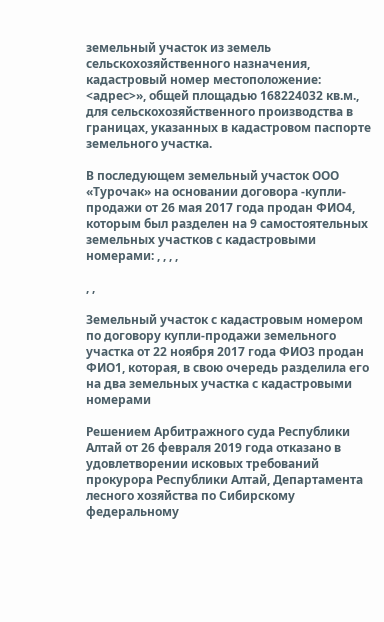земельный участок из земель сельскохозяйственного назначения, кадастровый номер местоположение: <адрес>», общей площадью 168224032 кв.м., для сельскохозяйственного производства в границах, указанных в кадастровом паспорте земельного участка.

В последующем земельный участок ООО «Турочак» на основании договора -купли-продажи от 26 мая 2017 года продан ФИО4, которым был разделен на 9 самостоятельных земельных участков с кадастровыми номерами: , , , ,

, ,

Земельный участок с кадастровым номером по договору купли-продажи земельного участка от 22 ноября 2017 года ФИО3 продан ФИО1, которая, в свою очередь разделила его на два земельных участка с кадастровыми номерами

Решением Арбитражного суда Республики Алтай от 26 февраля 2019 года отказано в удовлетворении исковых требований прокурора Республики Алтай, Департамента лесного хозяйства по Сибирскому федеральному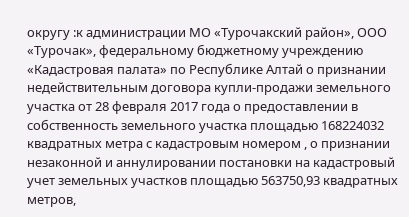округу :к администрации МО «Турочакский район», ООО «Турочак», федеральному бюджетному учреждению «Кадастровая палата» по Республике Алтай о признании недействительным договора купли-продажи земельного участка от 28 февраля 2017 года о предоставлении в собственность земельного участка площадью 168224032 квадратных метра с кадастровым номером , о признании незаконной и аннулировании постановки на кадастровый учет земельных участков площадью 563750,93 квадратных метров,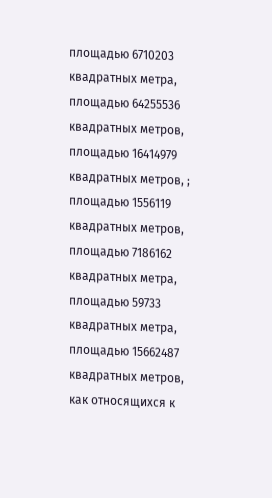площадью 6710203 квадратных метра, площадью 64255536 квадратных метров, площадью 16414979 квадратных метров, ; площадью 1556119 квадратных метров, площадью 7186162 квадратных метра, площадью 59733 квадратных метра, площадью 15662487 квадратных метров, как относящихся к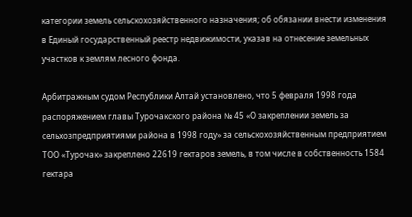категории земель сельскохозяйственного назначения; об обязании внести изменения в Единый государственный реестр недвижимости, указав на отнесение земельных участков к землям лесного фонда.

Арбитражным судом Республики Алтай установлено, что 5 февраля 1998 года распоряжением главы Турочакского района № 45 «О закреплении земель за сельхозпредприятиями района в 1998 году» за сельскохозяйственным предприятием ТОО «Турочак» закреплено 22619 гектаров земель, в том числе в собственность 1584 гектара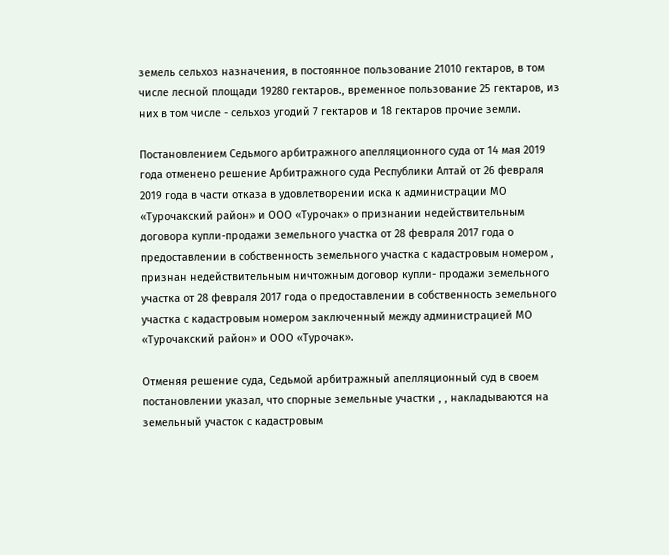земель сельхоз назначения, в постоянное пользование 21010 гектаров, в том числе лесной площади 19280 гектаров., временное пользование 25 гектаров, из них в том числе - сельхоз угодий 7 гектаров и 18 гектаров прочие земли.

Постановлением Седьмого арбитражного апелляционного суда от 14 мая 2019 года отменено решение Арбитражного суда Республики Алтай от 26 февраля 2019 года в части отказа в удовлетворении иска к администрации МО «Турочакский район» и ООО «Турочак» о признании недействительным договора купли-продажи земельного участка от 28 февраля 2017 года о предоставлении в собственность земельного участка с кадастровым номером , признан недействительным ничтожным договор купли- продажи земельного участка от 28 февраля 2017 года о предоставлении в собственность земельного участка с кадастровым номером заключенный между администрацией МО «Турочакский район» и ООО «Турочак».

Отменяя решение суда, Седьмой арбитражный апелляционный суд в своем постановлении указал, что спорные земельные участки , , накладываются на земельный участок с кадастровым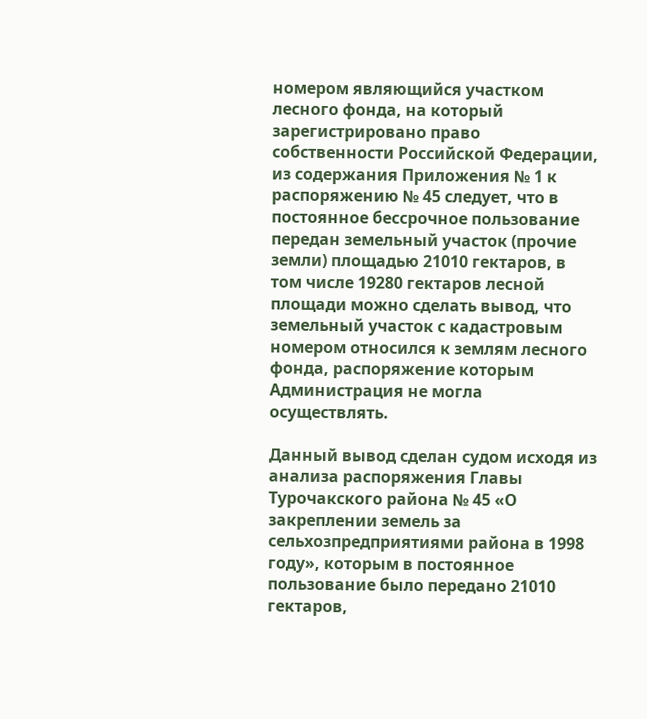номером являющийся участком лесного фонда, на который зарегистрировано право собственности Российской Федерации, из содержания Приложения № 1 к распоряжению № 45 следует, что в постоянное бессрочное пользование передан земельный участок (прочие земли) площадью 21010 гектаров, в том числе 19280 гектаров лесной площади можно сделать вывод, что земельный участок с кадастровым номером относился к землям лесного фонда, распоряжение которым Администрация не могла осуществлять.

Данный вывод сделан судом исходя из анализа распоряжения Главы Турочакского района № 45 «О закреплении земель за сельхозпредприятиями района в 1998 году», которым в постоянное пользование было передано 21010 гектаров,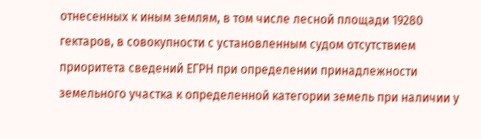отнесенных к иным землям, в том числе лесной площади 19280 гектаров, в совокупности с установленным судом отсутствием приоритета сведений ЕГРН при определении принадлежности земельного участка к определенной категории земель при наличии у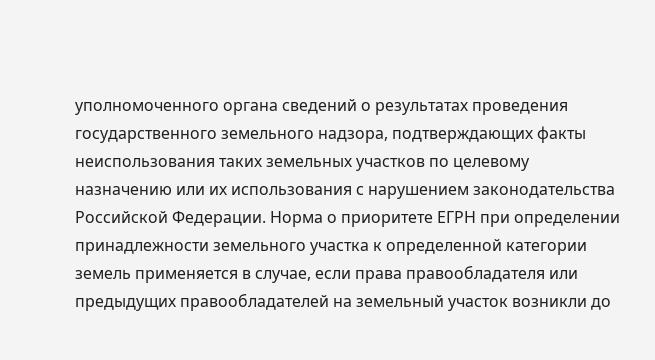уполномоченного органа сведений о результатах проведения государственного земельного надзора, подтверждающих факты неиспользования таких земельных участков по целевому назначению или их использования с нарушением законодательства Российской Федерации. Норма о приоритете ЕГРН при определении принадлежности земельного участка к определенной категории земель применяется в случае, если права правообладателя или предыдущих правообладателей на земельный участок возникли до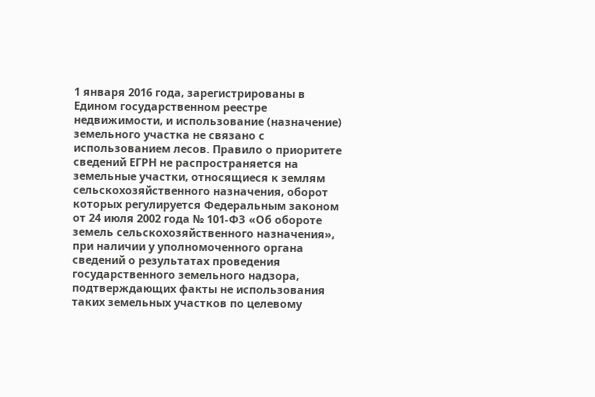1 января 2016 года, зарегистрированы в Едином государственном реестре недвижимости, и использование (назначение) земельного участка не связано с использованием лесов. Правило о приоритете сведений ЕГРН не распространяется на земельные участки, относящиеся к землям сельскохозяйственного назначения, оборот которых регулируется Федеральным законом от 24 июля 2002 года № 101-ФЗ «Об обороте земель сельскохозяйственного назначения», при наличии у уполномоченного органа сведений о результатах проведения государственного земельного надзора, подтверждающих факты не использования таких земельных участков по целевому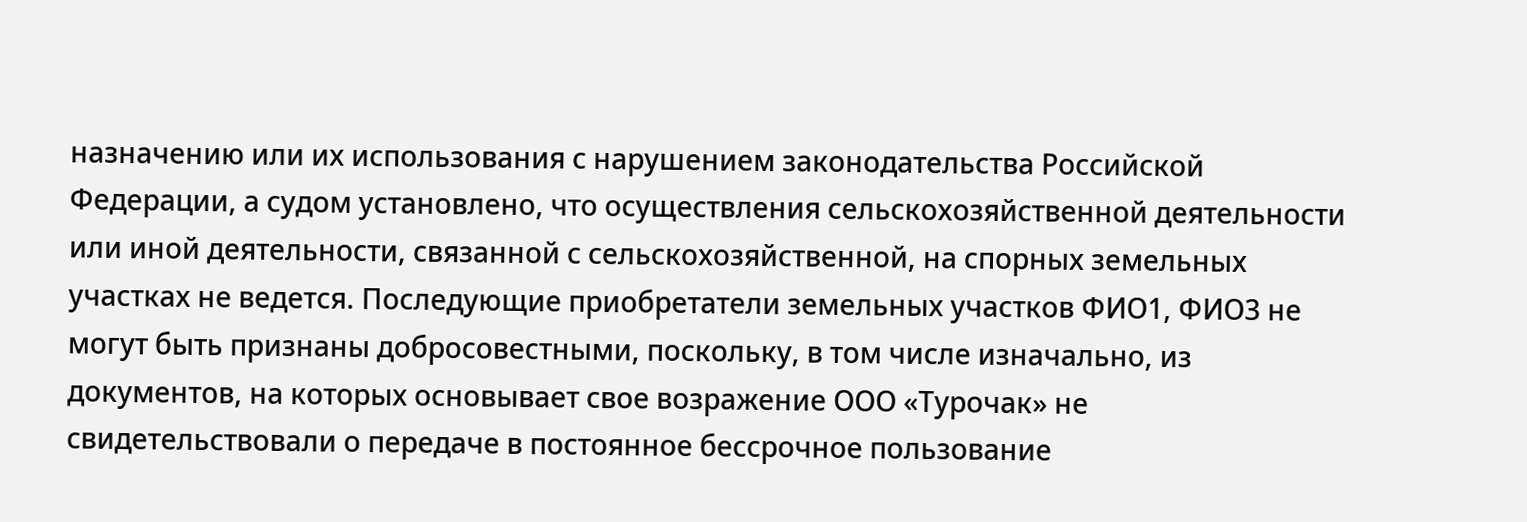назначению или их использования с нарушением законодательства Российской Федерации, а судом установлено, что осуществления сельскохозяйственной деятельности или иной деятельности, связанной с сельскохозяйственной, на спорных земельных участках не ведется. Последующие приобретатели земельных участков ФИО1, ФИО3 не могут быть признаны добросовестными, поскольку, в том числе изначально, из документов, на которых основывает свое возражение ООО «Турочак» не свидетельствовали о передаче в постоянное бессрочное пользование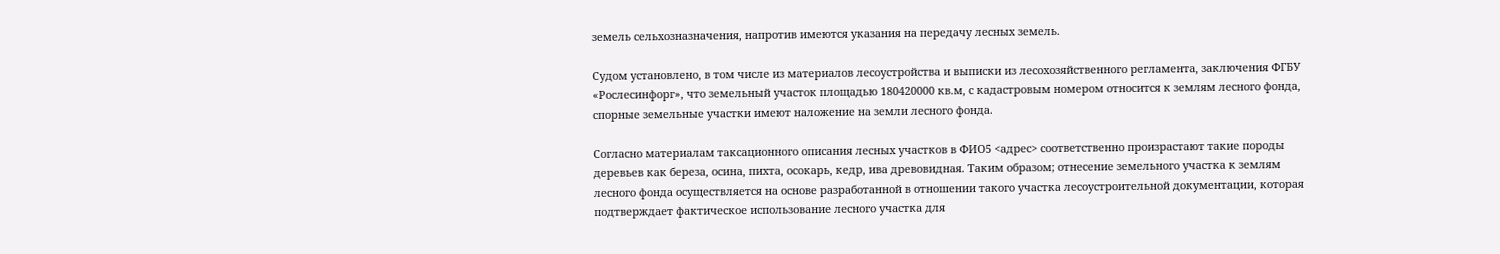земель сельхозназначения, напротив имеются указания на передачу лесных земель.

Судом установлено, в том числе из материалов лесоустройства и выписки из лесохозяйственного регламента, заключения ФГБУ «Рослесинфорг», что земельный участок площадью 180420000 кв.м, с кадастровым номером относится к землям лесного фонда, спорные земельные участки имеют наложение на земли лесного фонда.

Согласно материалам таксационного описания лесных участков в ФИО5 <адрес> соответственно произрастают такие породы деревьев как береза, осина, пихта, осокарь, кедр, ива древовидная. Таким образом; отнесение земельного участка к землям лесного фонда осуществляется на основе разработанной в отношении такого участка лесоустроительной документации, которая подтверждает фактическое использование лесного участка для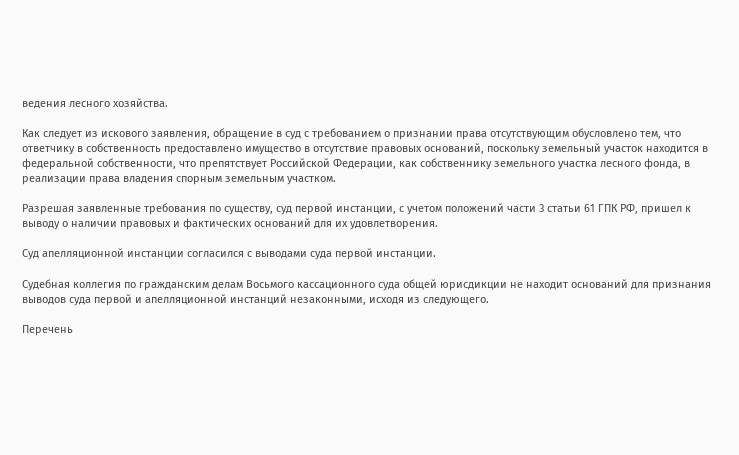ведения лесного хозяйства.

Как следует из искового заявления, обращение в суд с требованием о признании права отсутствующим обусловлено тем, что ответчику в собственность предоставлено имущество в отсутствие правовых оснований, поскольку земельный участок находится в федеральной собственности, что препятствует Российской Федерации, как собственнику земельного участка лесного фонда, в реализации права владения спорным земельным участком.

Разрешая заявленные требования по существу, суд первой инстанции, с учетом положений части 3 статьи 61 ГПК РФ, пришел к выводу о наличии правовых и фактических оснований для их удовлетворения.

Суд апелляционной инстанции согласился с выводами суда первой инстанции.

Судебная коллегия по гражданским делам Восьмого кассационного суда общей юрисдикции не находит оснований для признания выводов суда первой и апелляционной инстанций незаконными, исходя из следующего.

Перечень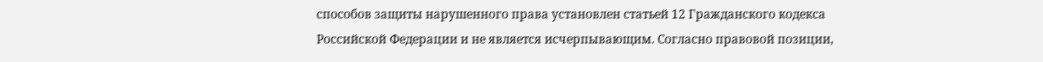способов защиты нарушенного права установлен статьей 12 Гражданского кодекса Российской Федерации и не является исчерпывающим. Согласно правовой позиции,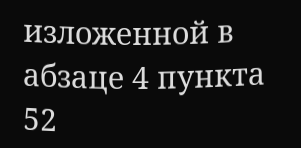изложенной в абзаце 4 пункта 52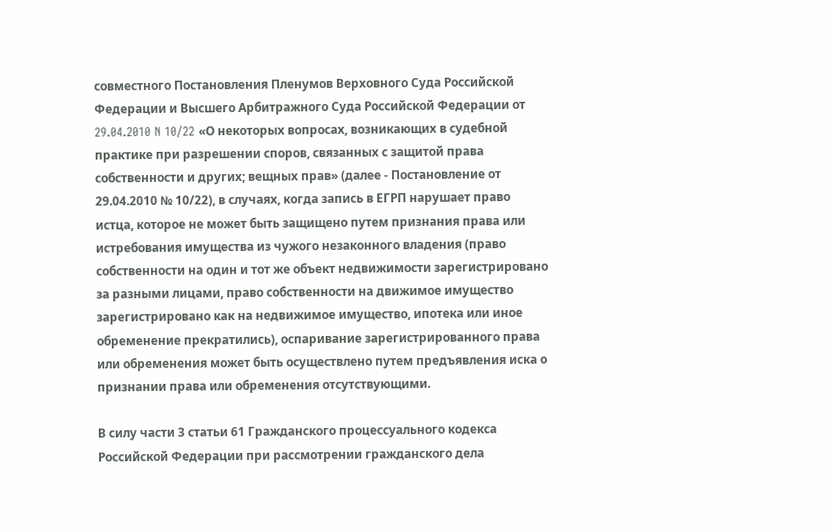совместного Постановления Пленумов Верховного Суда Российской Федерации и Высшего Арбитражного Суда Российской Федерации от 29.04.2010 N 10/22 «О некоторых вопросах, возникающих в судебной практике при разрешении споров, связанных с защитой права собственности и других; вещных прав» (далее - Постановление от 29.04.2010 № 10/22), в случаях, когда запись в ЕГРП нарушает право истца, которое не может быть защищено путем признания права или истребования имущества из чужого незаконного владения (право собственности на один и тот же объект недвижимости зарегистрировано за разными лицами, право собственности на движимое имущество зарегистрировано как на недвижимое имущество, ипотека или иное обременение прекратились), оспаривание зарегистрированного права или обременения может быть осуществлено путем предъявления иска о признании права или обременения отсутствующими.

В силу части 3 статьи 61 Гражданского процессуального кодекса Российской Федерации при рассмотрении гражданского дела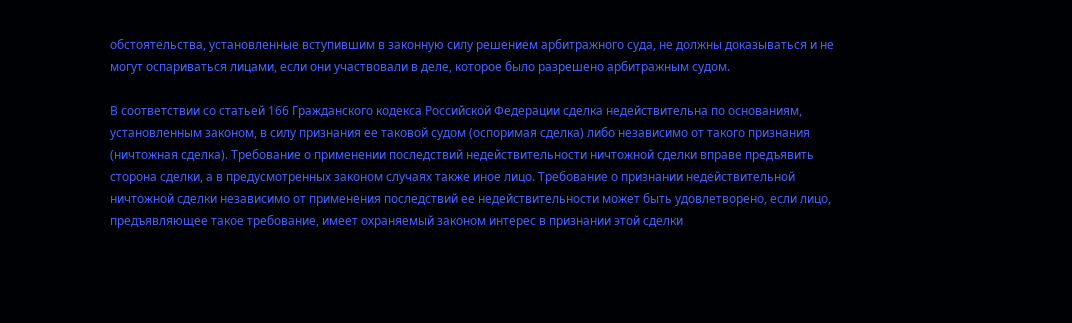обстоятельства, установленные вступившим в законную силу решением арбитражного суда, не должны доказываться и не могут оспариваться лицами, если они участвовали в деле, которое было разрешено арбитражным судом.

В соответствии со статьей 166 Гражданского кодекса Российской Федерации сделка недействительна по основаниям, установленным законом, в силу признания ее таковой судом (оспоримая сделка) либо независимо от такого признания (ничтожная сделка). Требование о применении последствий недействительности ничтожной сделки вправе предъявить сторона сделки, а в предусмотренных законом случаях также иное лицо. Требование о признании недействительной ничтожной сделки независимо от применения последствий ее недействительности может быть удовлетворено, если лицо, предъявляющее такое требование, имеет охраняемый законом интерес в признании этой сделки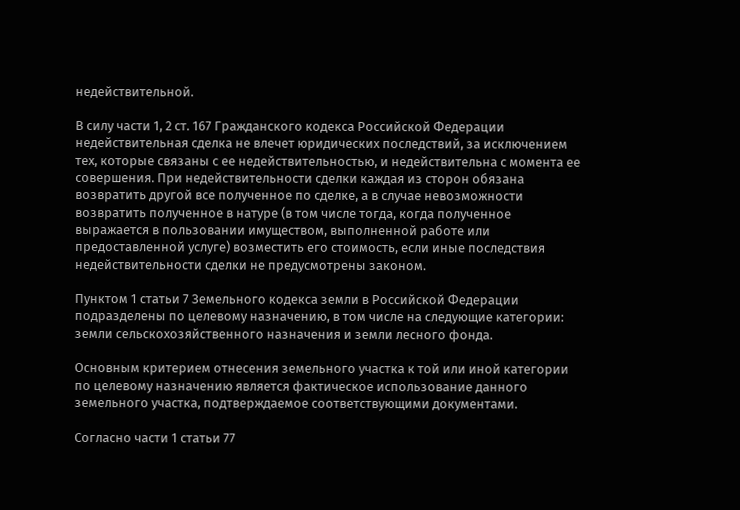недействительной.

В силу части 1, 2 ст. 167 Гражданского кодекса Российской Федерации недействительная сделка не влечет юридических последствий, за исключением тех, которые связаны с ее недействительностью, и недействительна с момента ее совершения. При недействительности сделки каждая из сторон обязана возвратить другой все полученное по сделке, а в случае невозможности возвратить полученное в натуре (в том числе тогда, когда полученное выражается в пользовании имуществом, выполненной работе или предоставленной услуге) возместить его стоимость, если иные последствия недействительности сделки не предусмотрены законом.

Пунктом 1 статьи 7 Земельного кодекса земли в Российской Федерации подразделены по целевому назначению, в том числе на следующие категории: земли сельскохозяйственного назначения и земли лесного фонда.

Основным критерием отнесения земельного участка к той или иной категории по целевому назначению является фактическое использование данного земельного участка, подтверждаемое соответствующими документами.

Согласно части 1 статьи 77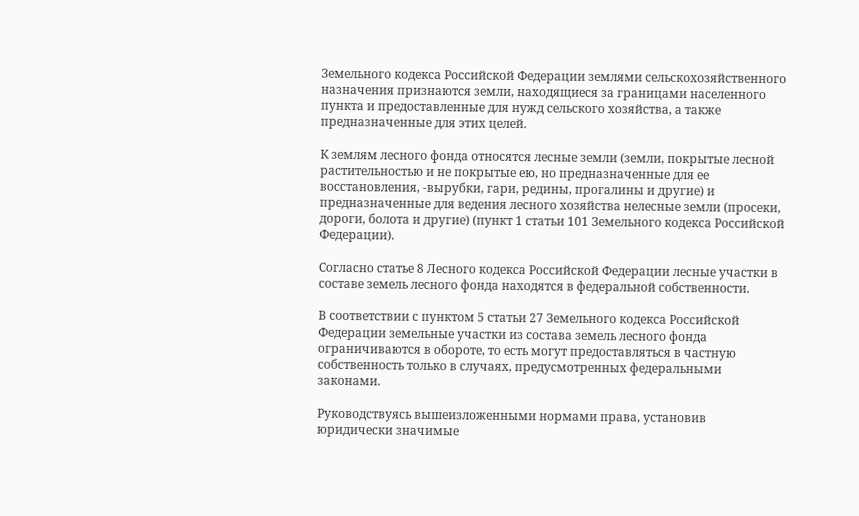Земельного кодекса Российской Федерации землями сельскохозяйственного назначения признаются земли, находящиеся за границами населенного пункта и предоставленные для нужд сельского хозяйства, а также предназначенные для этих целей.

К землям лесного фонда относятся лесные земли (земли, покрытые лесной растительностью и не покрытые ею, но предназначенные для ее восстановления, -вырубки, гари, редины, прогалины и другие) и предназначенные для ведения лесного хозяйства нелесные земли (просеки, дороги, болота и другие) (пункт 1 статьи 101 Земельного кодекса Российской Федерации).

Согласно статье 8 Лесного кодекса Российской Федерации лесные участки в составе земель лесного фонда находятся в федеральной собственности.

В соответствии с пунктом 5 статьи 27 Земельного кодекса Российской Федерации земельные участки из состава земель лесного фонда ограничиваются в обороте, то есть могут предоставляться в частную собственность только в случаях, предусмотренных федеральными законами.

Руководствуясь вышеизложенными нормами права, установив юридически значимые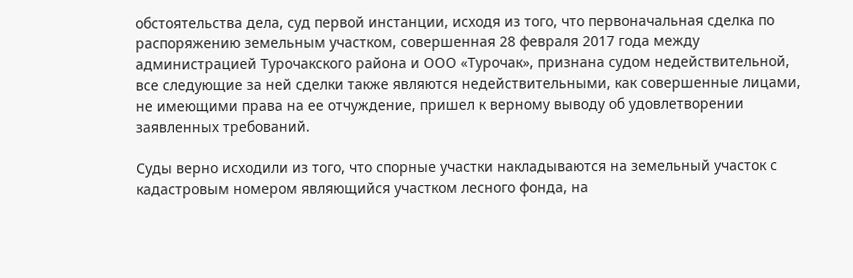обстоятельства дела, суд первой инстанции, исходя из того, что первоначальная сделка по распоряжению земельным участком, совершенная 28 февраля 2017 года между администрацией Турочакского района и ООО «Турочак», признана судом недействительной, все следующие за ней сделки также являются недействительными, как совершенные лицами, не имеющими права на ее отчуждение, пришел к верному выводу об удовлетворении заявленных требований.

Суды верно исходили из того, что спорные участки накладываются на земельный участок с кадастровым номером являющийся участком лесного фонда, на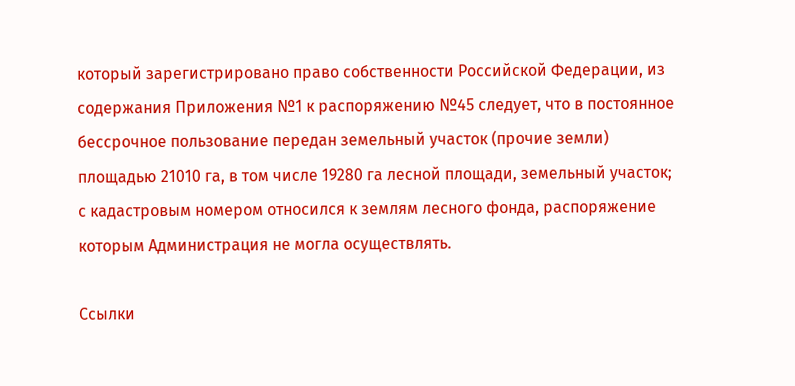который зарегистрировано право собственности Российской Федерации, из содержания Приложения №1 к распоряжению №45 следует, что в постоянное бессрочное пользование передан земельный участок (прочие земли) площадью 21010 га, в том числе 19280 га лесной площади, земельный участок; с кадастровым номером относился к землям лесного фонда, распоряжение которым Администрация не могла осуществлять.

Ссылки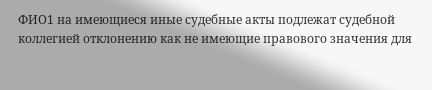ФИО1 на имеющиеся иные судебные акты подлежат судебной коллегией отклонению как не имеющие правового значения для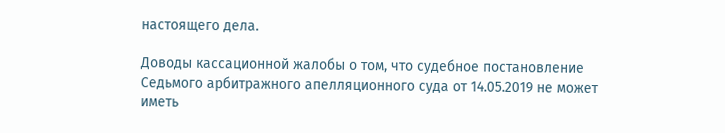настоящего дела.

Доводы кассационной жалобы о том, что судебное постановление Седьмого арбитражного апелляционного суда от 14.05.2019 не может иметь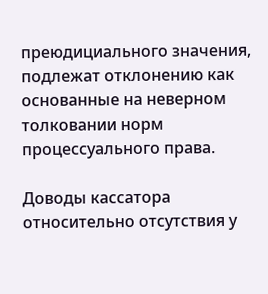преюдициального значения, подлежат отклонению как основанные на неверном толковании норм процессуального права.

Доводы кассатора относительно отсутствия у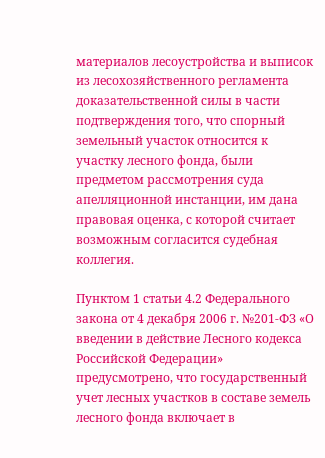материалов лесоустройства и выписок из лесохозяйственного регламента доказательственной силы в части подтверждения того, что спорный земельный участок относится к участку лесного фонда, были предметом рассмотрения суда апелляционной инстанции, им дана правовая оценка, с которой считает возможным согласится судебная коллегия.

Пунктом 1 статьи 4.2 Федерального закона от 4 декабря 2006 г. №201-ФЗ «О введении в действие Лесного кодекса Российской Федерации» предусмотрено, что государственный учет лесных участков в составе земель лесного фонда включает в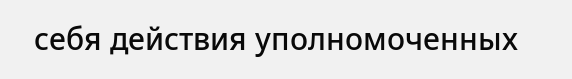себя действия уполномоченных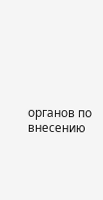органов по внесению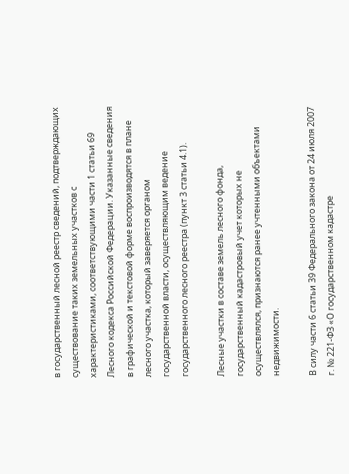в государственный лесной реестр сведений, подтверждающих существование таких земельных участков с характеристиками, соответствующими части 1 статьи 69 Лесного кодекса Российской Федерации. Указанные сведения в графической и текстовой форме воспроизводятся в плане лесного участка, который заверяется органом государственной власти, осуществляющим ведение государственного лесного реестра (пункт 3 статьи 4.1).

Лесные участки в составе земель лесного фонда, государственный кадастровый учет которых не осуществлялся, признаются ранее учтенными объектами недвижимости.

В силу части 6 статьи 39 Федерального закона от 24 июля 2007 г. № 221-ФЗ «О государственном кадастре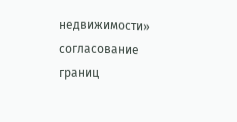недвижимости» согласование границ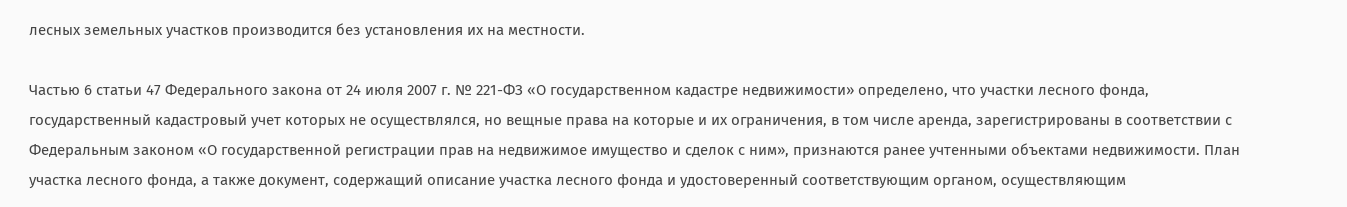лесных земельных участков производится без установления их на местности.

Частью 6 статьи 47 Федерального закона от 24 июля 2007 г. № 221-ФЗ «О государственном кадастре недвижимости» определено, что участки лесного фонда, государственный кадастровый учет которых не осуществлялся, но вещные права на которые и их ограничения, в том числе аренда, зарегистрированы в соответствии с Федеральным законом «О государственной регистрации прав на недвижимое имущество и сделок с ним», признаются ранее учтенными объектами недвижимости. План участка лесного фонда, а также документ, содержащий описание участка лесного фонда и удостоверенный соответствующим органом, осуществляющим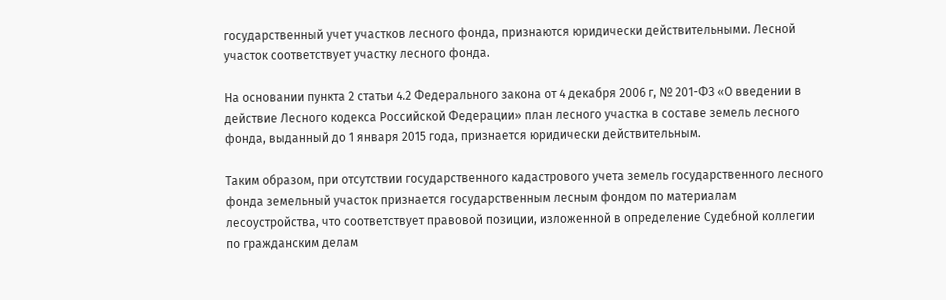государственный учет участков лесного фонда, признаются юридически действительными. Лесной участок соответствует участку лесного фонда.

На основании пункта 2 статьи 4.2 Федерального закона от 4 декабря 2006 г, № 201-ФЗ «О введении в действие Лесного кодекса Российской Федерации» план лесного участка в составе земель лесного фонда, выданный до 1 января 2015 года, признается юридически действительным.

Таким образом, при отсутствии государственного кадастрового учета земель государственного лесного фонда земельный участок признается государственным лесным фондом по материалам лесоустройства, что соответствует правовой позиции, изложенной в определение Судебной коллегии по гражданским делам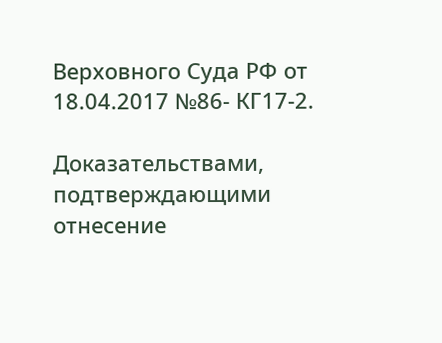Верховного Суда РФ от 18.04.2017 №86- КГ17-2.

Доказательствами, подтверждающими отнесение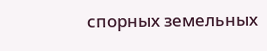спорных земельных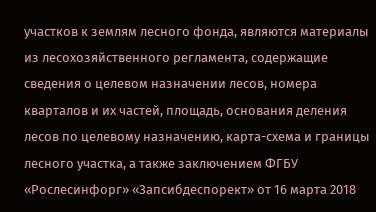участков к землям лесного фонда, являются материалы из лесохозяйственного регламента, содержащие сведения о целевом назначении лесов, номера кварталов и их частей, площадь, основания деления лесов по целевому назначению, карта-схема и границы лесного участка, а также заключением ФГБУ «Рослесинфорг» «Запсибдеспорект» от 16 марта 2018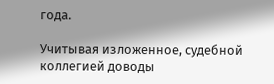года.

Учитывая изложенное, судебной коллегией доводы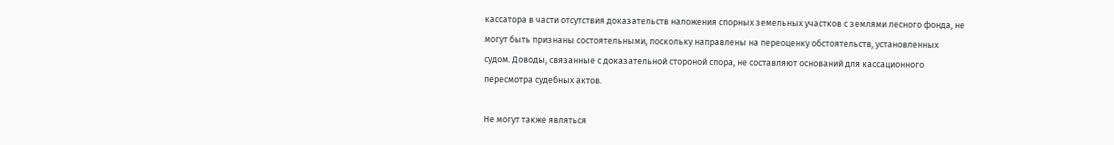кассатора в части отсутствия доказательств наложения спорных земельных участков с землями лесного фонда, не могут быть признаны состоятельными, поскольку направлены на переоценку обстоятельств, установленных судом. Доводы, связанные с доказательной стороной спора, не составляют оснований для кассационного пересмотра судебных актов.

Не могут также являться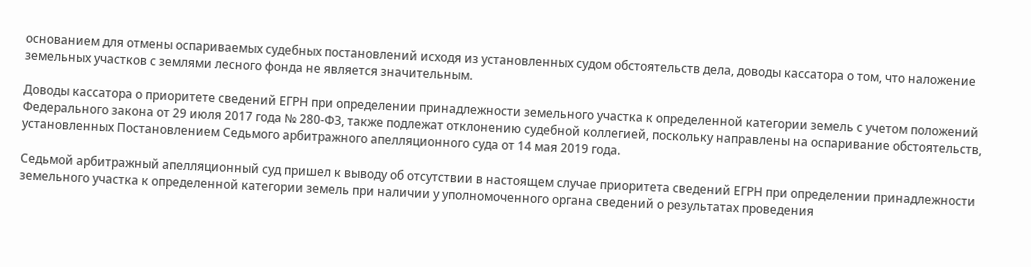основанием для отмены оспариваемых судебных постановлений исходя из установленных судом обстоятельств дела, доводы кассатора о том, что наложение земельных участков с землями лесного фонда не является значительным.

Доводы кассатора о приоритете сведений ЕГРН при определении принадлежности земельного участка к определенной категории земель с учетом положений Федерального закона от 29 июля 2017 года № 280-ФЗ, также подлежат отклонению судебной коллегией, поскольку направлены на оспаривание обстоятельств, установленных Постановлением Седьмого арбитражного апелляционного суда от 14 мая 2019 года.

Седьмой арбитражный апелляционный суд пришел к выводу об отсутствии в настоящем случае приоритета сведений ЕГРН при определении принадлежности земельного участка к определенной категории земель при наличии у уполномоченного органа сведений о результатах проведения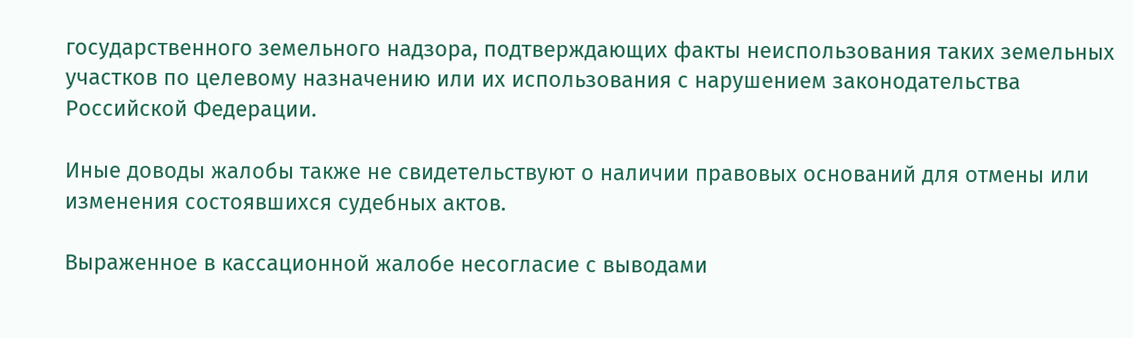государственного земельного надзора, подтверждающих факты неиспользования таких земельных участков по целевому назначению или их использования с нарушением законодательства Российской Федерации.

Иные доводы жалобы также не свидетельствуют о наличии правовых оснований для отмены или изменения состоявшихся судебных актов.

Выраженное в кассационной жалобе несогласие с выводами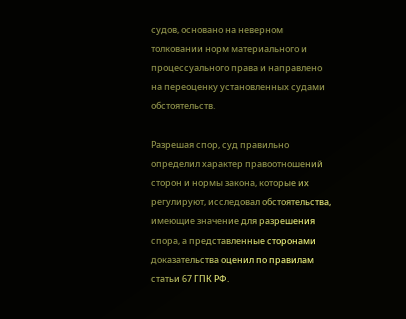судов, основано на неверном толковании норм материального и процессуального права и направлено на переоценку установленных судами обстоятельств.

Разрешая спор, суд правильно определил характер правоотношений сторон и нормы закона, которые их регулируют, исследовал обстоятельства, имеющие значение для разрешения спора, а представленные сторонами доказательства оценил по правилам статьи 67 ГПК РФ.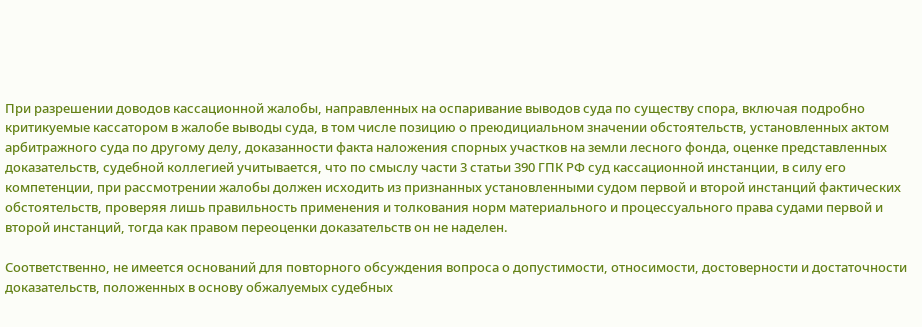При разрешении доводов кассационной жалобы, направленных на оспаривание выводов суда по существу спора, включая подробно критикуемые кассатором в жалобе выводы суда, в том числе позицию о преюдициальном значении обстоятельств, установленных актом арбитражного суда по другому делу, доказанности факта наложения спорных участков на земли лесного фонда, оценке представленных доказательств, судебной коллегией учитывается, что по смыслу части 3 статьи 390 ГПК РФ суд кассационной инстанции, в силу его компетенции, при рассмотрении жалобы должен исходить из признанных установленными судом первой и второй инстанций фактических обстоятельств, проверяя лишь правильность применения и толкования норм материального и процессуального права судами первой и второй инстанций, тогда как правом переоценки доказательств он не наделен.

Соответственно, не имеется оснований для повторного обсуждения вопроса о допустимости, относимости, достоверности и достаточности доказательств, положенных в основу обжалуемых судебных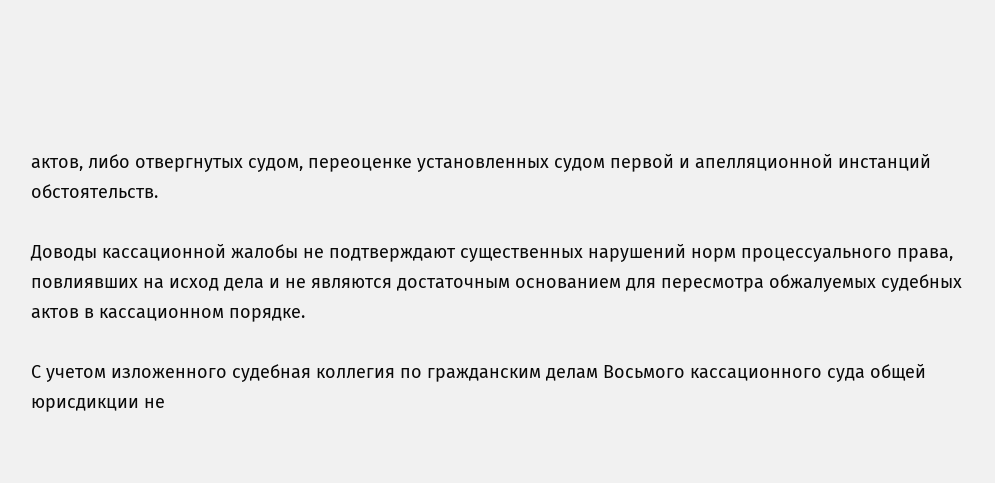актов, либо отвергнутых судом, переоценке установленных судом первой и апелляционной инстанций обстоятельств.

Доводы кассационной жалобы не подтверждают существенных нарушений норм процессуального права, повлиявших на исход дела и не являются достаточным основанием для пересмотра обжалуемых судебных актов в кассационном порядке.

С учетом изложенного судебная коллегия по гражданским делам Восьмого кассационного суда общей юрисдикции не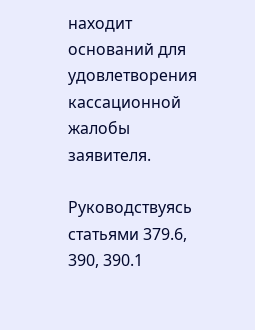находит оснований для удовлетворения кассационной жалобы заявителя.

Руководствуясь статьями 379.6, 390, 390.1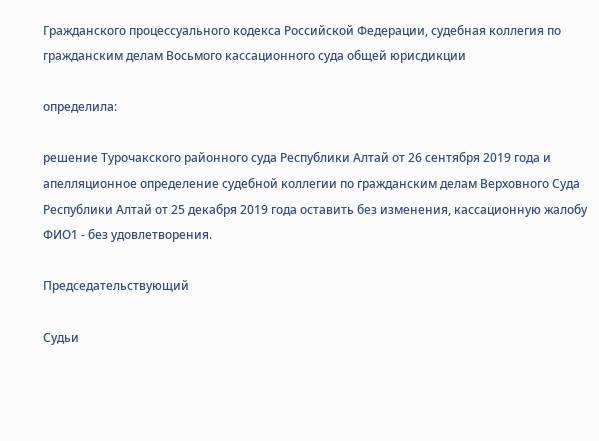Гражданского процессуального кодекса Российской Федерации, судебная коллегия по гражданским делам Восьмого кассационного суда общей юрисдикции

определила:

решение Турочакского районного суда Республики Алтай от 26 сентября 2019 года и апелляционное определение судебной коллегии по гражданским делам Верховного Суда Республики Алтай от 25 декабря 2019 года оставить без изменения, кассационную жалобу ФИО1 - без удовлетворения.

Председательствующий

Судьи